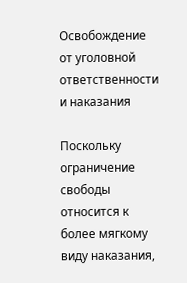Освобождение от уголовной ответственности и наказания

Поскольку ограничение свободы относится к более мягкому виду наказания,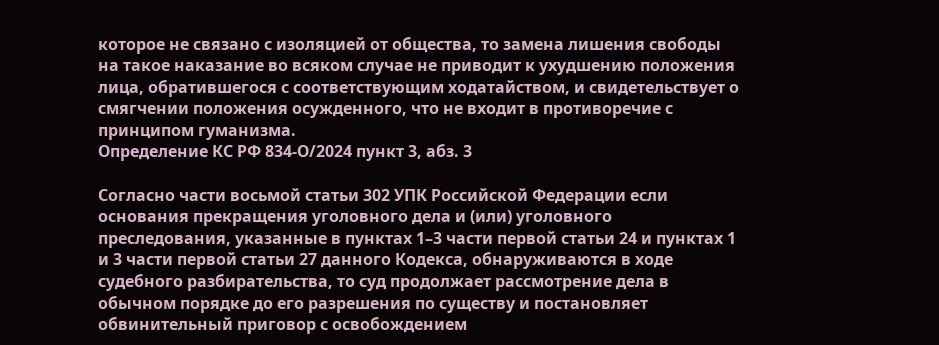которое не связано с изоляцией от общества, то замена лишения свободы на такое наказание во всяком случае не приводит к ухудшению положения лица, обратившегося с соответствующим ходатайством, и свидетельствует о смягчении положения осужденного, что не входит в противоречие с принципом гуманизма.
Определение КС РФ 834-О/2024 пункт 3, абз. 3

Согласно части восьмой статьи 302 УПК Российской Федерации если основания прекращения уголовного дела и (или) уголовного преследования, указанные в пунктах 1–3 части первой статьи 24 и пунктах 1 и 3 части первой статьи 27 данного Кодекса, обнаруживаются в ходе судебного разбирательства, то суд продолжает рассмотрение дела в обычном порядке до его разрешения по существу и постановляет обвинительный приговор с освобождением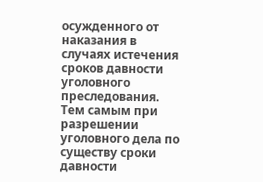осужденного от наказания в случаях истечения сроков давности уголовного преследования. Тем самым при разрешении уголовного дела по существу сроки давности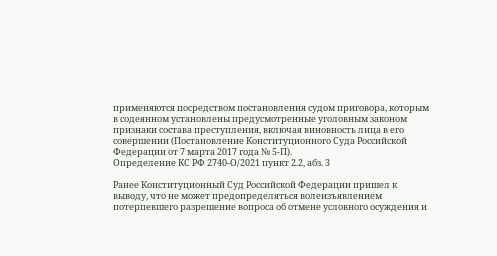применяются посредством постановления судом приговора, которым в содеянном установлены предусмотренные уголовным законом признаки состава преступления, включая виновность лица в его совершении (Постановление Конституционного Суда Российской Федерации от 7 марта 2017 года № 5-П).
Определение КС РФ 2740-О/2021 пункт 2.2, абз. 3

Ранее Конституционный Суд Российской Федерации пришел к выводу, что не может предопределяться волеизъявлением потерпевшего разрешение вопроса об отмене условного осуждения и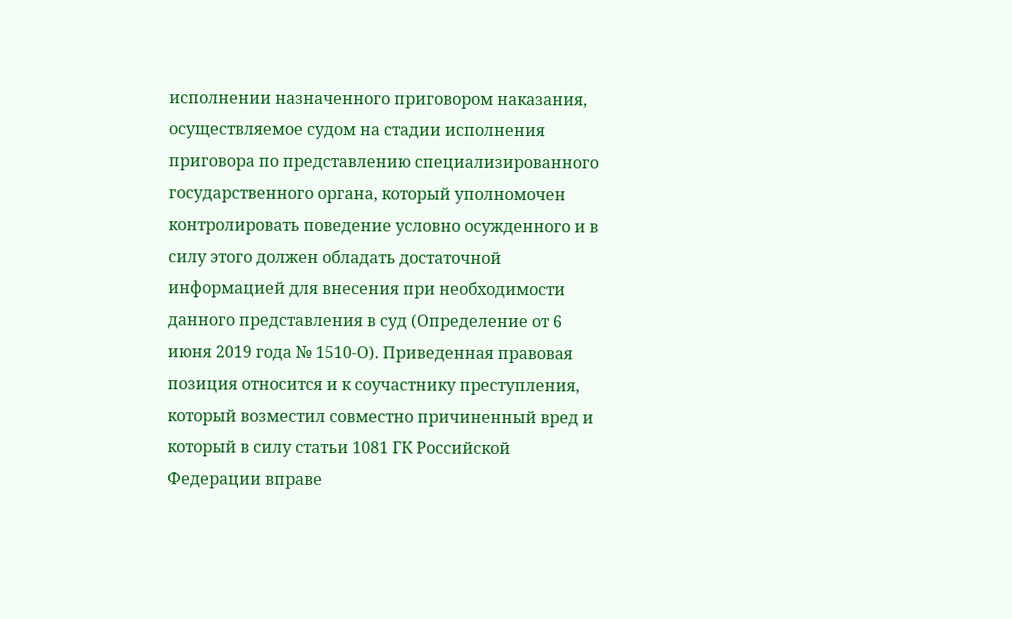исполнении назначенного приговором наказания, осуществляемое судом на стадии исполнения приговора по представлению специализированного государственного органа, который уполномочен контролировать поведение условно осужденного и в силу этого должен обладать достаточной информацией для внесения при необходимости данного представления в суд (Определение от 6 июня 2019 года № 1510-О). Приведенная правовая позиция относится и к соучастнику преступления, который возместил совместно причиненный вред и который в силу статьи 1081 ГК Российской Федерации вправе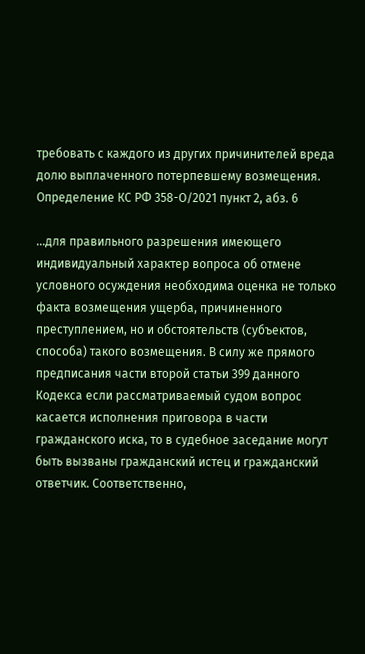требовать с каждого из других причинителей вреда долю выплаченного потерпевшему возмещения.
Определение КС РФ 358-О/2021 пункт 2, абз. 6

...для правильного разрешения имеющего индивидуальный характер вопроса об отмене условного осуждения необходима оценка не только факта возмещения ущерба, причиненного преступлением, но и обстоятельств (субъектов, способа) такого возмещения. В силу же прямого предписания части второй статьи 399 данного Кодекса если рассматриваемый судом вопрос касается исполнения приговора в части гражданского иска, то в судебное заседание могут быть вызваны гражданский истец и гражданский ответчик. Соответственно,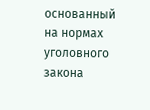основанный на нормах уголовного закона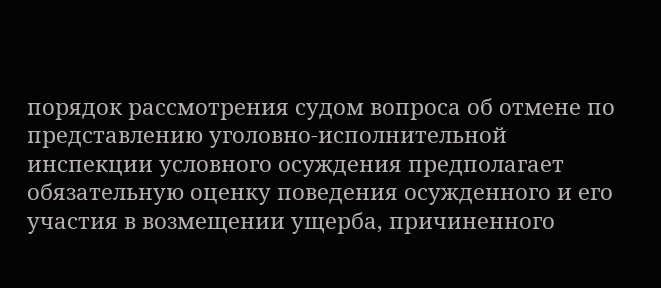порядок рассмотрения судом вопроса об отмене по представлению уголовно-исполнительной инспекции условного осуждения предполагает обязательную оценку поведения осужденного и его участия в возмещении ущерба, причиненного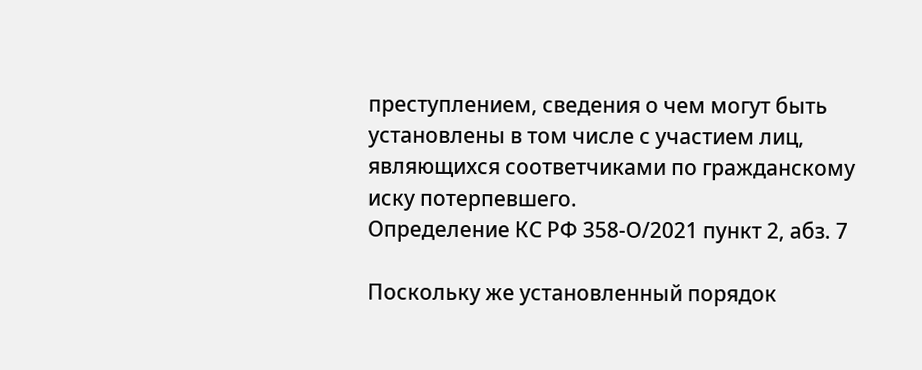преступлением, сведения о чем могут быть установлены в том числе с участием лиц, являющихся соответчиками по гражданскому иску потерпевшего.
Определение КС РФ 358-О/2021 пункт 2, абз. 7

Поскольку же установленный порядок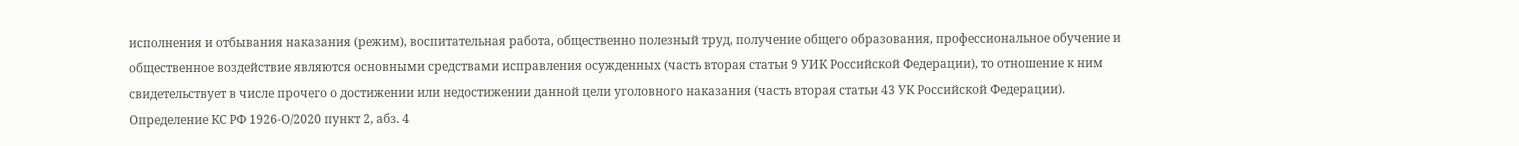исполнения и отбывания наказания (режим), воспитательная работа, общественно полезный труд, получение общего образования, профессиональное обучение и общественное воздействие являются основными средствами исправления осужденных (часть вторая статьи 9 УИК Российской Федерации), то отношение к ним свидетельствует в числе прочего о достижении или недостижении данной цели уголовного наказания (часть вторая статьи 43 УК Российской Федерации).
Определение КС РФ 1926-О/2020 пункт 2, абз. 4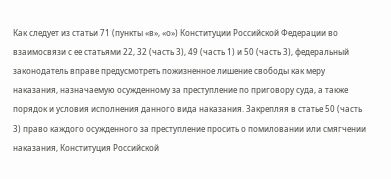Как следует из статьи 71 (пункты «в», «о») Конституции Российской Федерации во взаимосвязи с ее статьями 22, 32 (часть 3), 49 (часть 1) и 50 (часть 3), федеральный законодатель вправе предусмотреть пожизненное лишение свободы как меру наказания, назначаемую осужденному за преступление по приговору суда, а также порядок и условия исполнения данного вида наказания. Закрепляя в статье 50 (часть 3) право каждого осужденного за преступление просить о помиловании или смягчении наказания, Конституция Российской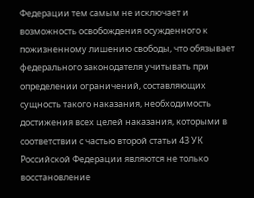Федерации тем самым не исключает и возможность освобождения осужденного к пожизненному лишению свободы, что обязывает федерального законодателя учитывать при определении ограничений, составляющих сущность такого наказания, необходимость достижения всех целей наказания, которыми в соответствии с частью второй статьи 43 УК Российской Федерации являются не только восстановление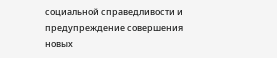социальной справедливости и предупреждение совершения новых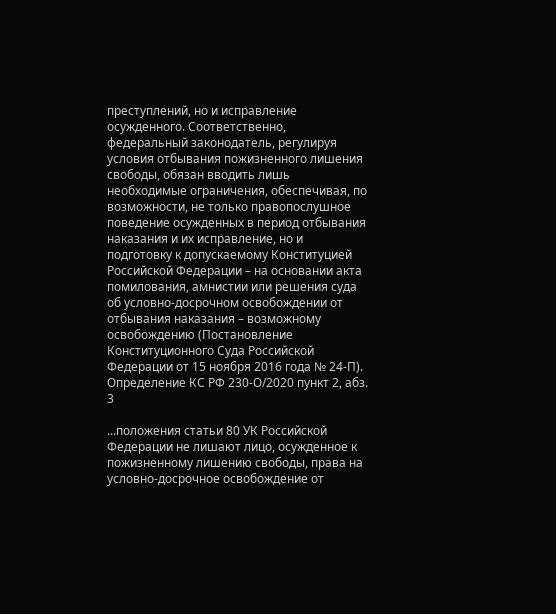преступлений, но и исправление осужденного. Соответственно, федеральный законодатель, регулируя условия отбывания пожизненного лишения свободы, обязан вводить лишь необходимые ограничения, обеспечивая, по возможности, не только правопослушное поведение осужденных в период отбывания наказания и их исправление, но и подготовку к допускаемому Конституцией Российской Федерации – на основании акта помилования, амнистии или решения суда об условно-досрочном освобождении от отбывания наказания – возможному освобождению (Постановление Конституционного Суда Российской Федерации от 15 ноября 2016 года № 24-П).
Определение КС РФ 230-О/2020 пункт 2, абз. 3

...положения статьи 80 УК Российской Федерации не лишают лицо, осужденное к пожизненному лишению свободы, права на условно-досрочное освобождение от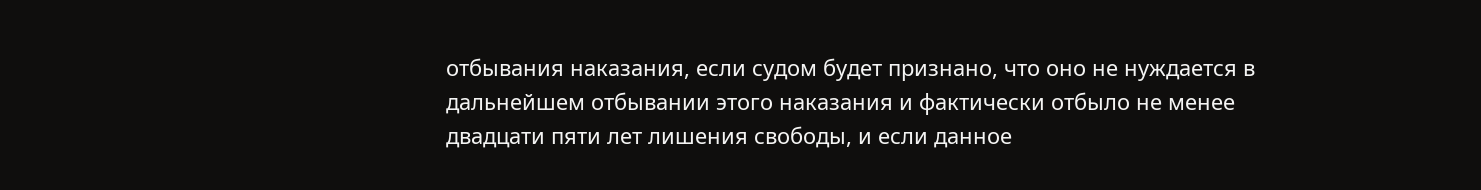отбывания наказания, если судом будет признано, что оно не нуждается в дальнейшем отбывании этого наказания и фактически отбыло не менее двадцати пяти лет лишения свободы, и если данное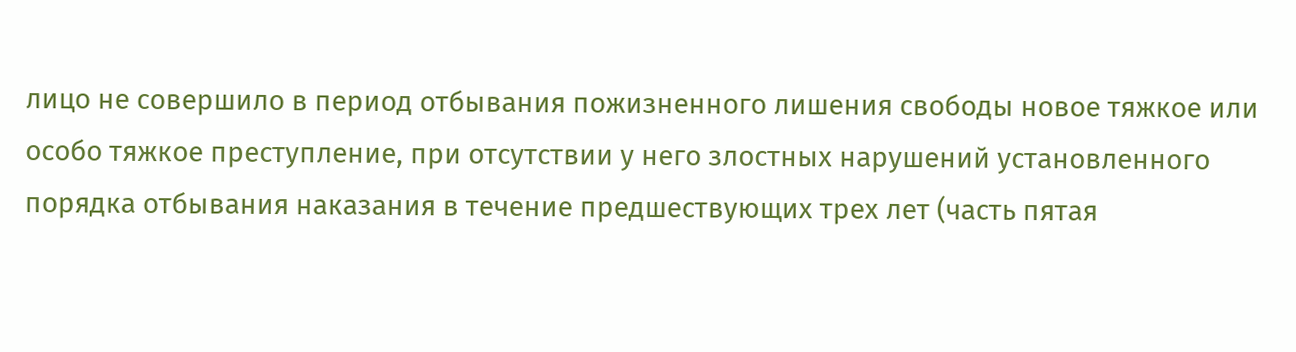лицо не совершило в период отбывания пожизненного лишения свободы новое тяжкое или особо тяжкое преступление, при отсутствии у него злостных нарушений установленного порядка отбывания наказания в течение предшествующих трех лет (часть пятая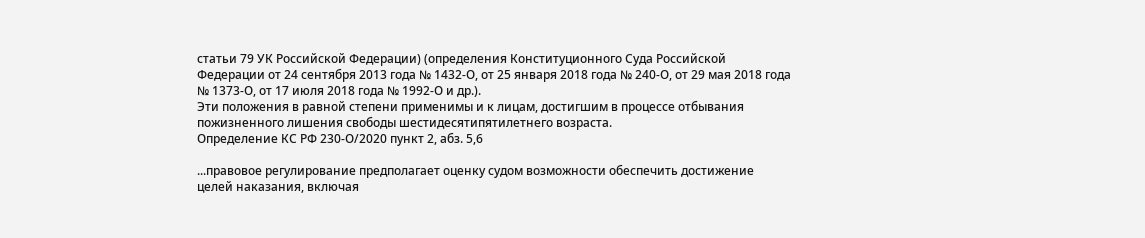статьи 79 УК Российской Федерации) (определения Конституционного Суда Российской Федерации от 24 сентября 2013 года № 1432-О, от 25 января 2018 года № 240-О, от 29 мая 2018 года № 1373-О, от 17 июля 2018 года № 1992-О и др.).
Эти положения в равной степени применимы и к лицам, достигшим в процессе отбывания пожизненного лишения свободы шестидесятипятилетнего возраста.
Определение КС РФ 230-О/2020 пункт 2, абз. 5,6

...правовое регулирование предполагает оценку судом возможности обеспечить достижение целей наказания, включая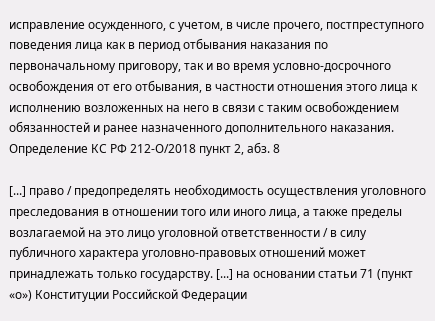исправление осужденного, с учетом, в числе прочего, постпреступного поведения лица как в период отбывания наказания по первоначальному приговору, так и во время условно-досрочного освобождения от его отбывания, в частности отношения этого лица к исполнению возложенных на него в связи с таким освобождением обязанностей и ранее назначенного дополнительного наказания.
Определение КС РФ 212-О/2018 пункт 2, абз. 8

[...] право / предопределять необходимость осуществления уголовного преследования в отношении того или иного лица, а также пределы возлагаемой на это лицо уголовной ответственности / в силу публичного характера уголовно-правовых отношений может принадлежать только государству. [...] на основании статьи 71 (пункт «о») Конституции Российской Федерации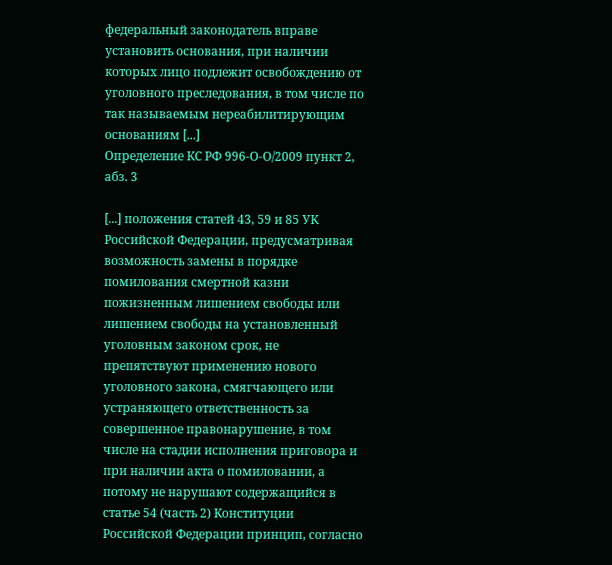федеральный законодатель вправе установить основания, при наличии которых лицо подлежит освобождению от уголовного преследования, в том числе по так называемым нереабилитирующим основаниям [...]
Определение КС РФ 996-О-О/2009 пункт 2, абз. 3

[...] положения статей 43, 59 и 85 УК Российской Федерации, предусматривая возможность замены в порядке помилования смертной казни пожизненным лишением свободы или лишением свободы на установленный уголовным законом срок, не препятствуют применению нового уголовного закона, смягчающего или устраняющего ответственность за совершенное правонарушение, в том числе на стадии исполнения приговора и при наличии акта о помиловании, а потому не нарушают содержащийся в статье 54 (часть 2) Конституции Российской Федерации принцип, согласно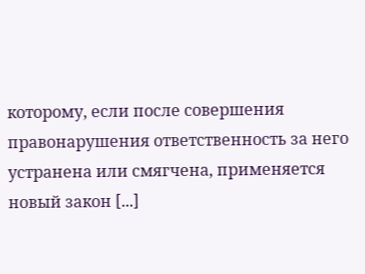которому, если после совершения правонарушения ответственность за него устранена или смягчена, применяется новый закон [...]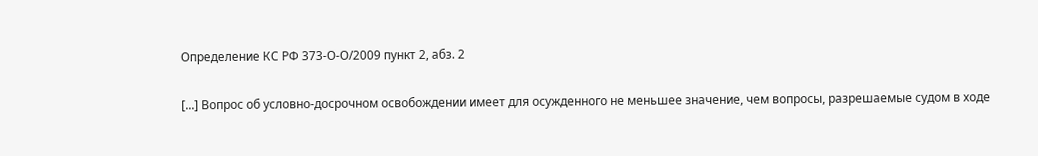Определение КС РФ 373-О-О/2009 пункт 2, абз. 2

[...] Вопрос об условно-досрочном освобождении имеет для осужденного не меньшее значение, чем вопросы, разрешаемые судом в ходе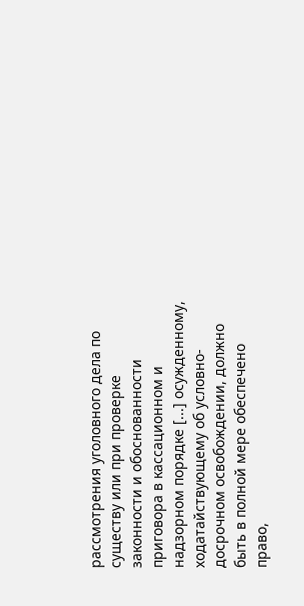рассмотрения уголовного дела по существу или при проверке законности и обоснованности приговора в кассационном и надзорном порядке [...] осужденному, ходатайствующему об условно-досрочном освобождении, должно быть в полной мере обеспечено право,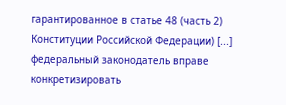гарантированное в статье 48 (часть 2) Конституции Российской Федерации) [...] федеральный законодатель вправе конкретизировать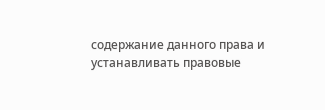содержание данного права и устанавливать правовые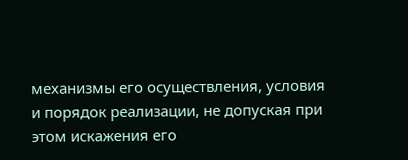механизмы его осуществления, условия и порядок реализации, не допуская при этом искажения его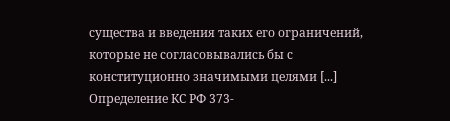существа и введения таких его ограничений, которые не согласовывались бы с конституционно значимыми целями [...]
Определение КС РФ 373-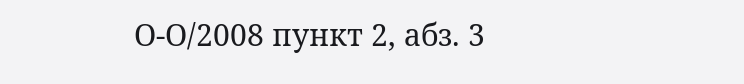О-О/2008 пункт 2, абз. 3